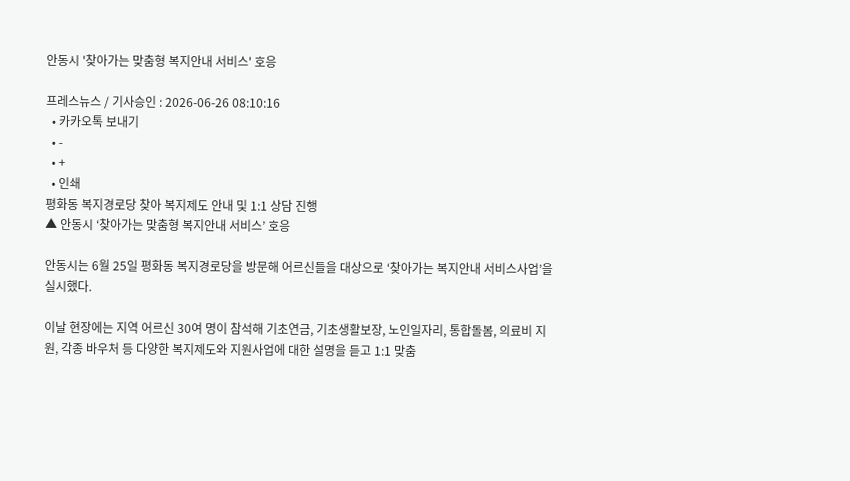안동시 '찾아가는 맞춤형 복지안내 서비스' 호응

프레스뉴스 / 기사승인 : 2026-06-26 08:10:16
  • 카카오톡 보내기
  • -
  • +
  • 인쇄
평화동 복지경로당 찾아 복지제도 안내 및 1:1 상담 진행
▲ 안동시 ‘찾아가는 맞춤형 복지안내 서비스’ 호응

안동시는 6월 25일 평화동 복지경로당을 방문해 어르신들을 대상으로 ‘찾아가는 복지안내 서비스사업’을 실시했다.

이날 현장에는 지역 어르신 30여 명이 참석해 기초연금, 기초생활보장, 노인일자리, 통합돌봄, 의료비 지원, 각종 바우처 등 다양한 복지제도와 지원사업에 대한 설명을 듣고 1:1 맞춤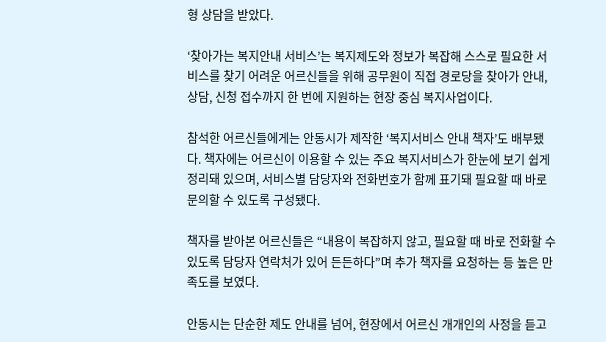형 상담을 받았다.

‘찾아가는 복지안내 서비스’는 복지제도와 정보가 복잡해 스스로 필요한 서비스를 찾기 어려운 어르신들을 위해 공무원이 직접 경로당을 찾아가 안내, 상담, 신청 접수까지 한 번에 지원하는 현장 중심 복지사업이다.

참석한 어르신들에게는 안동시가 제작한 ‘복지서비스 안내 책자’도 배부됐다. 책자에는 어르신이 이용할 수 있는 주요 복지서비스가 한눈에 보기 쉽게 정리돼 있으며, 서비스별 담당자와 전화번호가 함께 표기돼 필요할 때 바로 문의할 수 있도록 구성됐다.

책자를 받아본 어르신들은 “내용이 복잡하지 않고, 필요할 때 바로 전화할 수 있도록 담당자 연락처가 있어 든든하다”며 추가 책자를 요청하는 등 높은 만족도를 보였다.

안동시는 단순한 제도 안내를 넘어, 현장에서 어르신 개개인의 사정을 듣고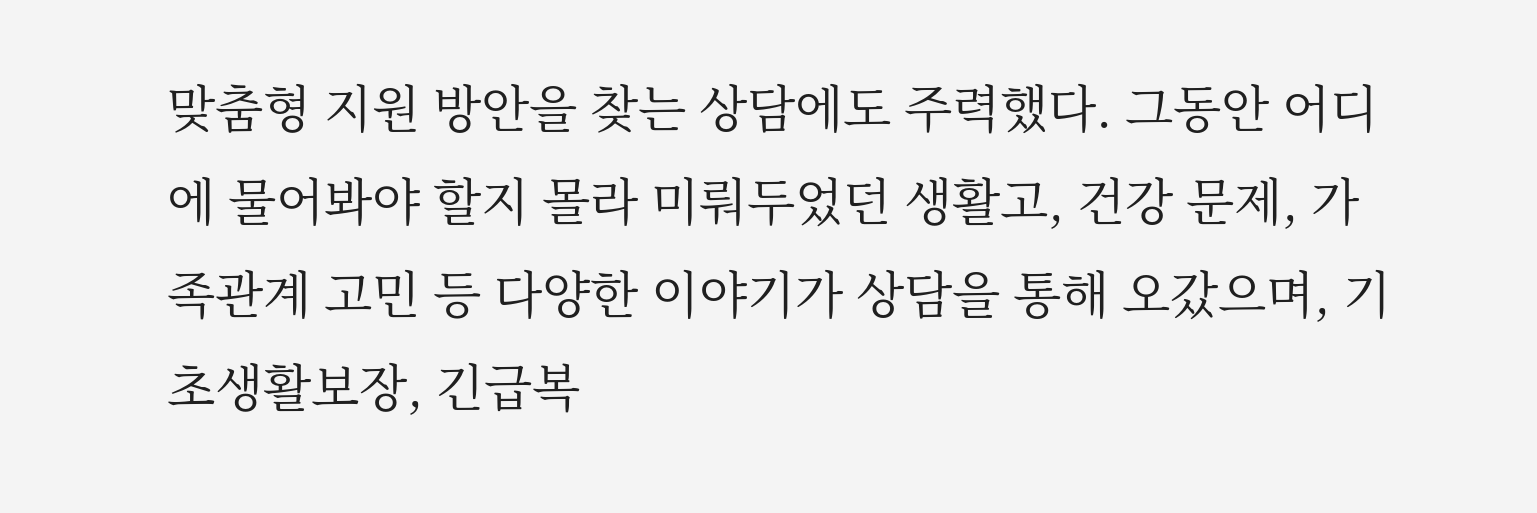맞춤형 지원 방안을 찾는 상담에도 주력했다. 그동안 어디에 물어봐야 할지 몰라 미뤄두었던 생활고, 건강 문제, 가족관계 고민 등 다양한 이야기가 상담을 통해 오갔으며, 기초생활보장, 긴급복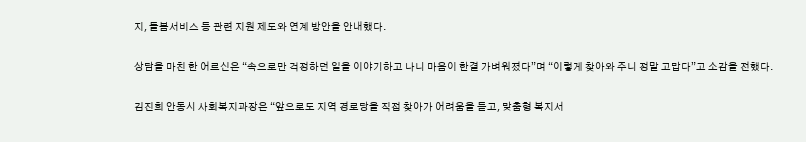지, 돌봄서비스 등 관련 지원 제도와 연계 방안을 안내했다.

상담을 마친 한 어르신은 “속으로만 걱정하던 일을 이야기하고 나니 마음이 한결 가벼워졌다”며 “이렇게 찾아와 주니 정말 고맙다”고 소감을 전했다.

김진희 안동시 사회복지과장은 “앞으로도 지역 경로당을 직접 찾아가 어려움을 듣고, 맞춤형 복지서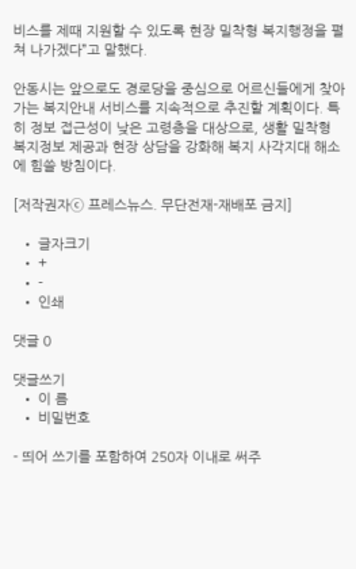비스를 제때 지원할 수 있도록 현장 밀착형 복지행정을 펼쳐 나가겠다”고 말했다.

안동시는 앞으로도 경로당을 중심으로 어르신들에게 찾아가는 복지안내 서비스를 지속적으로 추진할 계획이다. 특히 정보 접근성이 낮은 고령층을 대상으로, 생활 밀착형 복지정보 제공과 현장 상담을 강화해 복지 사각지대 해소에 힘쓸 방침이다.

[저작권자ⓒ 프레스뉴스. 무단전재-재배포 금지]

  • 글자크기
  • +
  • -
  • 인쇄

댓글 0

댓글쓰기
  • 이 름
  • 비밀번호

- 띄어 쓰기를 포함하여 250자 이내로 써주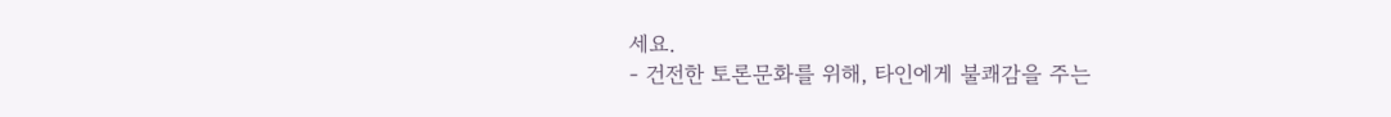세요.
- 건전한 토론문화를 위해, 타인에게 불쾌감을 주는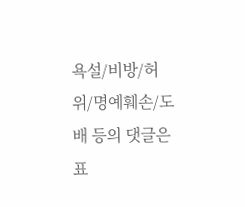욕설/비방/허위/명예훼손/도배 등의 댓글은 표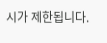시가 제한됩니다.